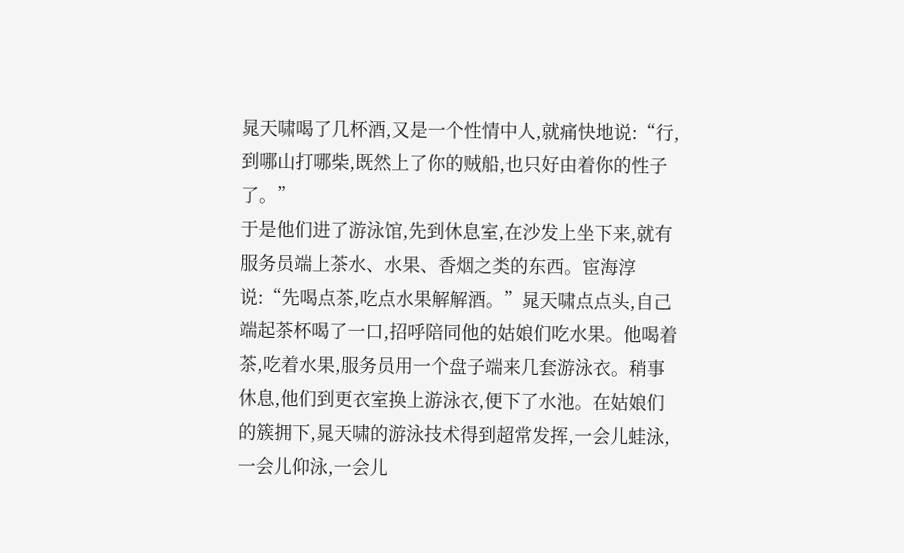晁天啸喝了几杯酒,又是一个性情中人,就痛快地说:“行,到哪山打哪柴,既然上了你的贼船,也只好由着你的性子了。”
于是他们进了游泳馆,先到休息室,在沙发上坐下来,就有服务员端上茶水、水果、香烟之类的东西。宦海淳说:“先喝点茶,吃点水果解解酒。”晁天啸点点头,自己端起茶杯喝了一口,招呼陪同他的姑娘们吃水果。他喝着茶,吃着水果,服务员用一个盘子端来几套游泳衣。稍事休息,他们到更衣室换上游泳衣,便下了水池。在姑娘们的簇拥下,晁天啸的游泳技术得到超常发挥,一会儿蛙泳,一会儿仰泳,一会儿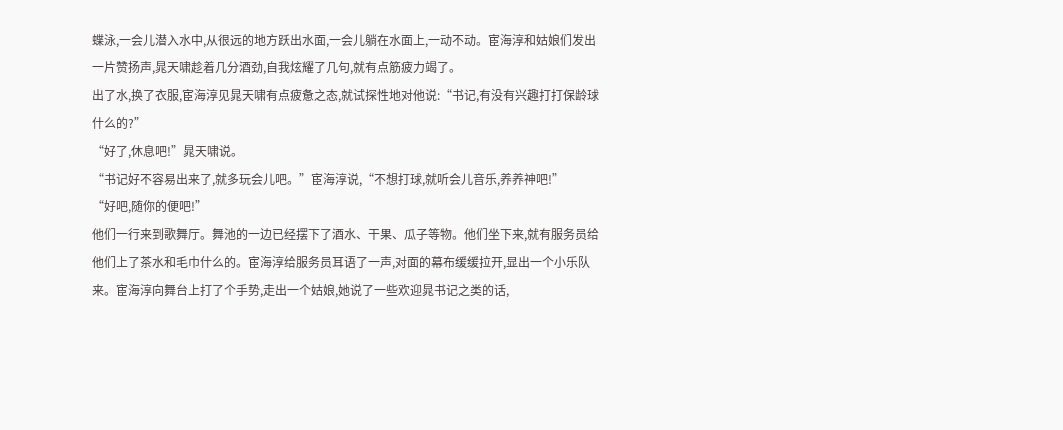蝶泳,一会儿潜入水中,从很远的地方跃出水面,一会儿躺在水面上,一动不动。宦海淳和姑娘们发出一片赞扬声,晁天啸趁着几分酒劲,自我炫耀了几句,就有点筋疲力竭了。
出了水,换了衣服,宦海淳见晁天啸有点疲惫之态,就试探性地对他说:“书记,有没有兴趣打打保龄球什么的?”
“好了,休息吧!”晁天啸说。
“书记好不容易出来了,就多玩会儿吧。”宦海淳说,“不想打球,就听会儿音乐,养养神吧!”
“好吧,随你的便吧!”
他们一行来到歌舞厅。舞池的一边已经摆下了酒水、干果、瓜子等物。他们坐下来,就有服务员给他们上了茶水和毛巾什么的。宦海淳给服务员耳语了一声,对面的幕布缓缓拉开,显出一个小乐队来。宦海淳向舞台上打了个手势,走出一个姑娘,她说了一些欢迎晁书记之类的话,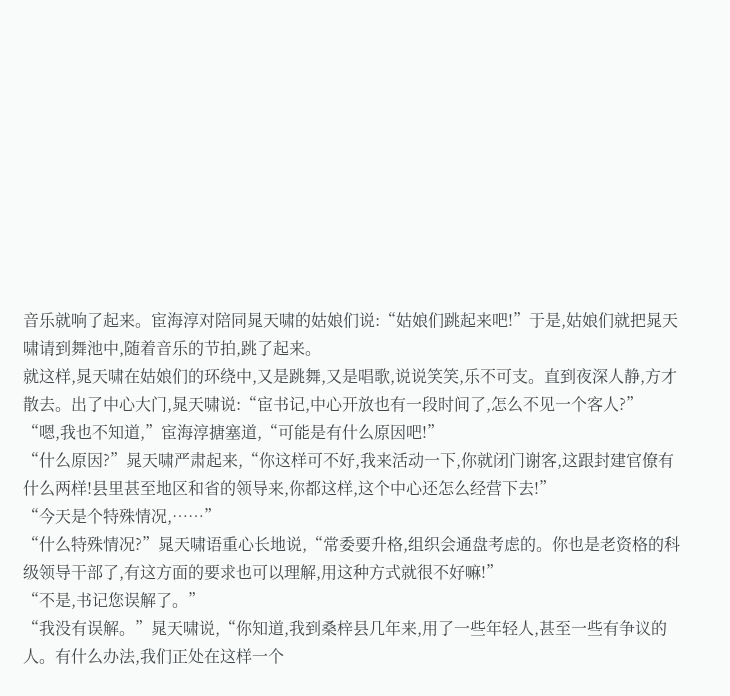音乐就响了起来。宦海淳对陪同晁天啸的姑娘们说:“姑娘们跳起来吧!”于是,姑娘们就把晁天啸请到舞池中,随着音乐的节拍,跳了起来。
就这样,晁天啸在姑娘们的环绕中,又是跳舞,又是唱歌,说说笑笑,乐不可支。直到夜深人静,方才散去。出了中心大门,晁天啸说:“宦书记,中心开放也有一段时间了,怎么不见一个客人?”
“嗯,我也不知道,”宦海淳搪塞道,“可能是有什么原因吧!”
“什么原因?”晁天啸严肃起来,“你这样可不好,我来活动一下,你就闭门谢客,这跟封建官僚有什么两样!县里甚至地区和省的领导来,你都这样,这个中心还怎么经营下去!”
“今天是个特殊情况,……”
“什么特殊情况?”晁天啸语重心长地说,“常委要升格,组织会通盘考虑的。你也是老资格的科级领导干部了,有这方面的要求也可以理解,用这种方式就很不好嘛!”
“不是,书记您误解了。”
“我没有误解。”晁天啸说,“你知道,我到桑梓县几年来,用了一些年轻人,甚至一些有争议的人。有什么办法,我们正处在这样一个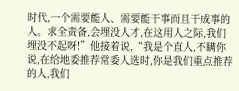时代,一个需要能人、需要能干事而且干成事的人。求全责备,会埋没人才,在这用人之际,我们埋没不起呀!”他接着说,“我是个直人,不瞒你说,在给地委推荐常委人选时,你是我们重点推荐的人,我们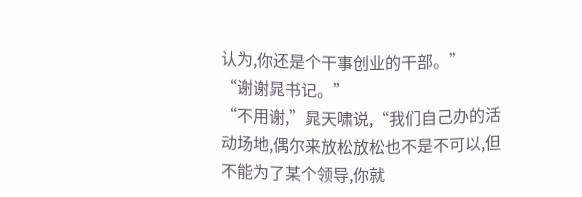认为,你还是个干事创业的干部。”
“谢谢晁书记。”
“不用谢,”晁天啸说,“我们自己办的活动场地,偶尔来放松放松也不是不可以,但不能为了某个领导,你就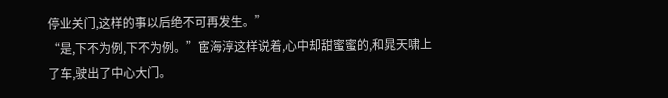停业关门,这样的事以后绝不可再发生。”
“是,下不为例,下不为例。”宦海淳这样说着,心中却甜蜜蜜的,和晁天啸上了车,驶出了中心大门。